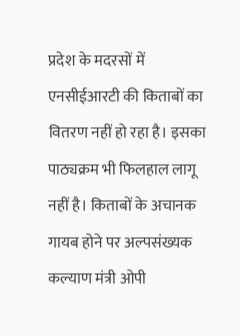प्रदेश के मदरसों में एनसीईआरटी की किताबों का वितरण नहीं हो रहा है। इसका पाठ्यक्रम भी फिलहाल लागू नहीं है। किताबों के अचानक गायब होने पर अल्पसंख्यक कल्याण मंत्री ओपी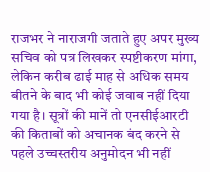राजभर ने नाराजगी जताते हुए अपर मुख्य सचिव को पत्र लिखकर स्पष्टीकरण मांगा, लेकिन करीब ढाई माह से अधिक समय बीतने के बाद भी कोई जवाब नहीं दिया गया है। सूत्रों की मानें तो एनसीईआरटी की किताबों को अचानक बंद करने से पहले उच्चस्तरीय अनुमोदन भी नहीं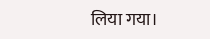लिया गया।